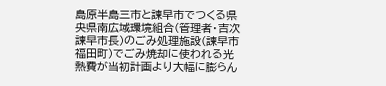島原半島三市と諫早市でつくる県央県南広域環境組合(管理者・吉次諫早市長)のごみ処理施設(諫早市福田町)でごみ焼却に使われる光熱費が当初計画より大幅に膨らん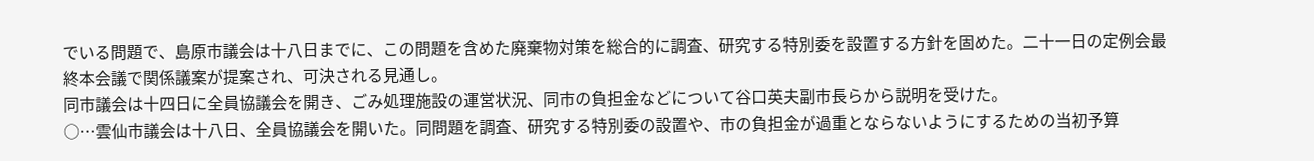でいる問題で、島原市議会は十八日までに、この問題を含めた廃棄物対策を総合的に調査、研究する特別委を設置する方針を固めた。二十一日の定例会最終本会議で関係議案が提案され、可決される見通し。
同市議会は十四日に全員協議会を開き、ごみ処理施設の運営状況、同市の負担金などについて谷口英夫副市長らから説明を受けた。
○…雲仙市議会は十八日、全員協議会を開いた。同問題を調査、研究する特別委の設置や、市の負担金が過重とならないようにするための当初予算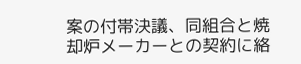案の付帯決議、同組合と焼却炉メーカーとの契約に絡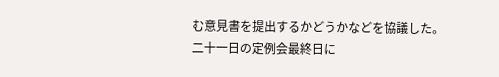む意見書を提出するかどうかなどを協議した。
二十一日の定例会最終日に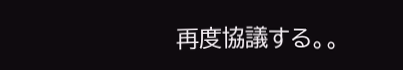再度協議する。。